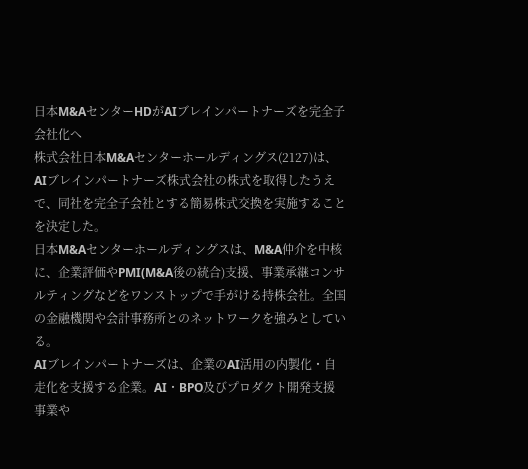日本M&AセンターHDがAIブレインパートナーズを完全子会社化へ
株式会社日本M&Aセンターホールディングス(2127)は、AIブレインパートナーズ株式会社の株式を取得したうえで、同社を完全子会社とする簡易株式交換を実施することを決定した。
日本M&Aセンターホールディングスは、M&A仲介を中核に、企業評価やPMI(M&A後の統合)支援、事業承継コンサルティングなどをワンストップで手がける持株会社。全国の金融機関や会計事務所とのネットワークを強みとしている。
AIブレインパートナーズは、企業のAI活用の内製化・自走化を支援する企業。AI・BPO及びプロダクト開発支援事業や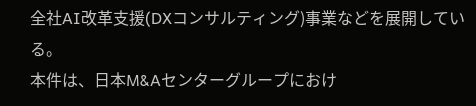全社AI改革支援(DXコンサルティング)事業などを展開している。
本件は、日本M&Aセンターグループにおけ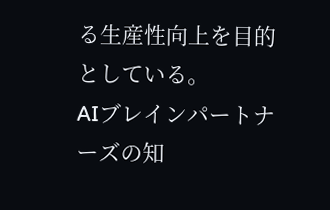る生産性向上を目的としている。
AIブレインパートナーズの知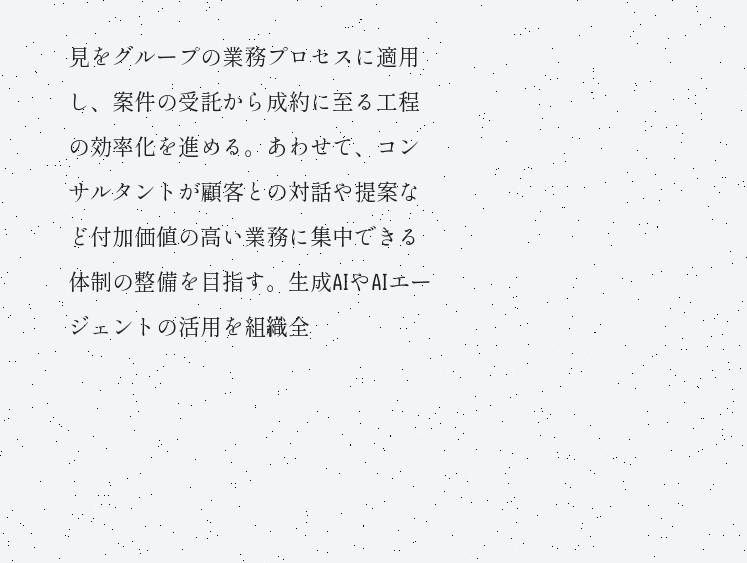見をグループの業務プロセスに適用し、案件の受託から成約に至る工程の効率化を進める。あわせて、コンサルタントが顧客との対話や提案など付加価値の高い業務に集中できる体制の整備を目指す。生成AIやAIエージェントの活用を組織全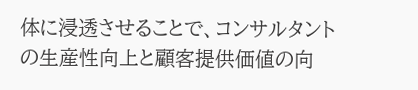体に浸透させることで、コンサルタントの生産性向上と顧客提供価値の向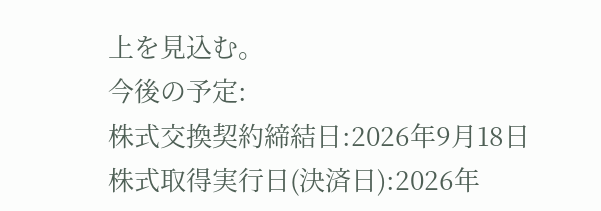上を見込む。
今後の予定:
株式交換契約締結日:2026年9月18日
株式取得実行日(決済日):2026年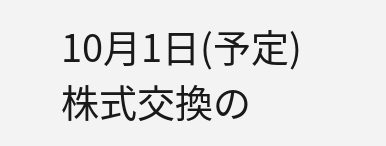10月1日(予定)
株式交換の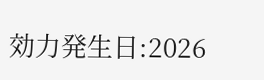効力発生日:2026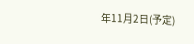年11月2日(予定)